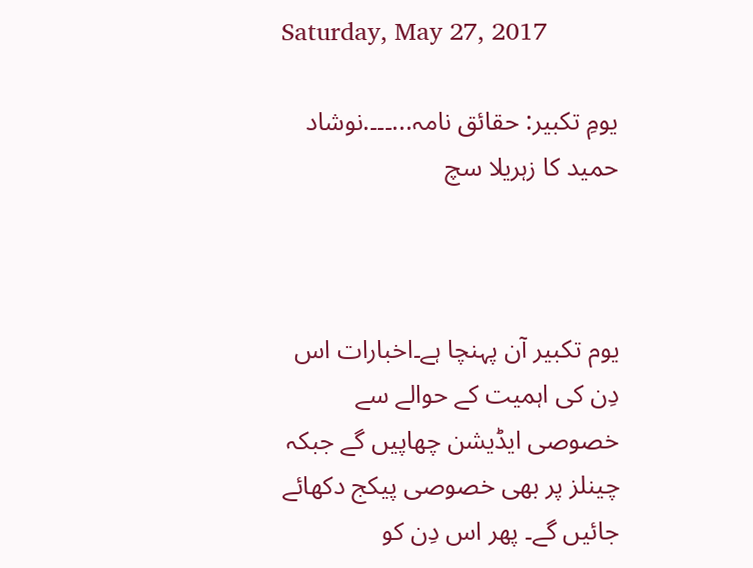Saturday, May 27, 2017

یومِ تکبیر: حقائق نامہ...۔۔۔.نوشاد حمید کا زہریلا سچ



یوم تکبیر آن پہنچا ہے۔اخبارات اس دِن کی اہمیت کے حوالے سے خصوصی ایڈیشن چھاپیں گے جبکہ چینلز پر بھی خصوصی پیکج دکھائے جائیں گے۔ پھر اس دِن کو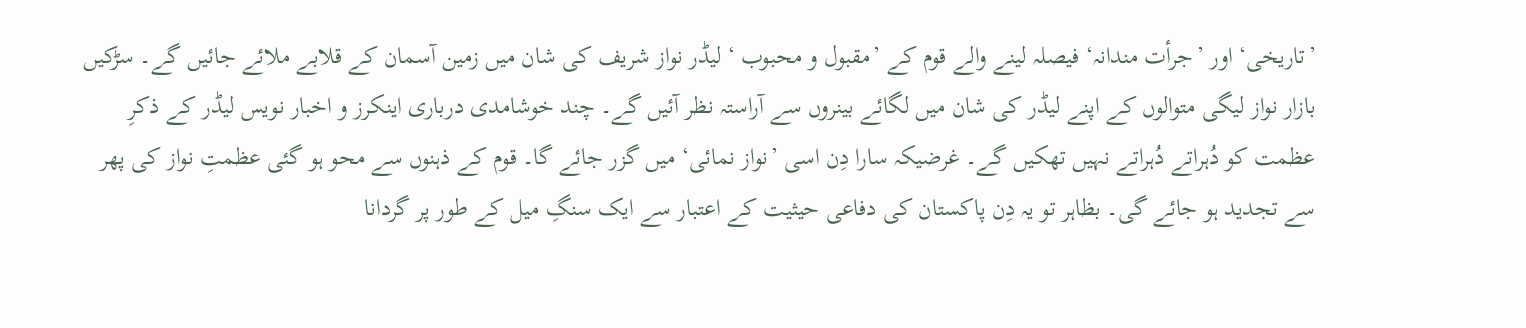’تاریخی‘ اور ’جرأت مندانہ‘ فیصلہ لینے والے قوم کے ’مقبول و محبوب ‘ لیڈر نواز شریف کی شان میں زمین آسمان کے قلابے ملائے جائیں گے۔ سڑکیں بازار نواز لیگی متوالوں کے اپنے لیڈر کی شان میں لگائے بینروں سے آراستہ نظر آئیں گے۔ چند خوشامدی درباری اینکرز و اخبار نویس لیڈر کے ذکرِ عظمت کو دُہراتے دُہراتے نہیں تھکیں گے۔ غرضیکہ سارا دِن اسی ’نواز نمائی‘ میں گزر جائے گا۔ قوم کے ذہنوں سے محو ہو گئی عظمتِ نواز کی پھر سے تجدید ہو جائے گی۔ بظاہر تو یہ دِن پاکستان کی دفاعی حیثیت کے اعتبار سے ایک سنگِ میل کے طور پر گردانا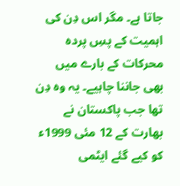جاتا ہے۔ مگر اس دِن کی اہمیت کے پسِ پردہ محرکات کے بارے میں بھی جاننا چاہیے۔ یہ وہ دِن تھا جب پاکستان نے بھارت کے 12 مئی 1999ء کو کیے گئے ایٹمی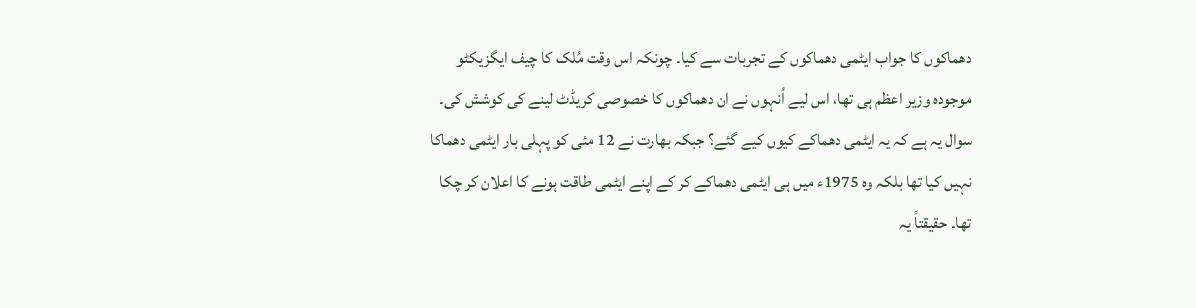دھماکوں کا جواب ایٹمی دھماکوں کے تجربات سے کیا۔ چونکہ اس وقت مُلک کا چیف ایگزیکٹو موجودہ وزیر اعظم ہی تھا، اس لیے اُنہوں نے ان دھماکوں کا خصوصی کریڈٹ لینے کی کوشش کی۔ سوال یہ ہے کہ یہ ایٹمی دھماکے کیوں کیے گئے؟ جبکہ بھارت نے 12 مئی کو پہلی بار ایٹمی دھماکا نہیں کیا تھا بلکہ وہ 1975ء میں ہی ایٹمی دھماکے کر کے اپنے ایٹمی طاقت ہونے کا اعلان کر چکا تھا۔ حقیقتاً یہ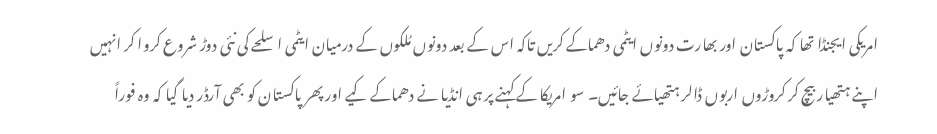امریکی ایجنڈا تھا کہ پاکستان اور بھارت دونوں ایٹمی دھماکے کریں تاکہ اس کے بعد دونوں مُلکوں کے درمیان ایٹمی اسلحے کی نئی دوڑ شروع کروا کر انہیں اپنے ہتھیار بیچ کر کروڑوں اربوں ڈالر ہتھیائے جائیں۔ سو امریکا کے کہنے پر ہی انڈیا نے دھماکے کیے اور پھر پاکستان کو بھی آرڈر دیا گیا کہ وہ فوراً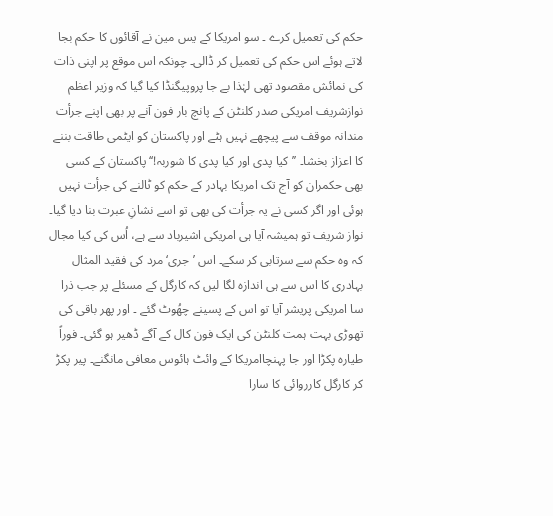حکم کی تعمیل کرے ۔ سو امریکا کے یس مین نے آقائوں کا حکم بجا لاتے ہوئے اس حکم کی تعمیل کر ڈالی۔ چونکہ اس موقع پر اپنی ذات کی نمائش مقصود تھی لہٰذا بے جا پروپیگنڈا کیا گیا کہ وزیر اعظم نوازشریف امریکی صدر کلنٹن کے پانچ بار فون آنے پر بھی اپنے جرأت مندانہ موقف سے پیچھے نہیں ہٹے اور پاکستان کو ایٹمی طاقت بننے کا اعزاز بخشا۔ ’’کیا پدی اور کیا پدی کا شوربہ!‘‘ پاکستان کے کسی بھی حکمران کو آج تک امریکا بہادر کے حکم کو ٹالنے کی جرأت نہیں ہوئی اور اگر کسی نے یہ جرأت کی بھی تو اسے نشانِ عبرت بنا دیا گیا۔ نواز شریف تو ہمیشہ آیا ہی امریکی اشیرباد سے ہے، اُس کی کیا مجال کہ وہ حکم سے سرتابی کر سکے۔ اس ’جری‘ مرد کی فقید المثال بہادری کا اس سے ہی اندازہ لگا لیں کہ کارگل کے مسئلے پر جب ذرا سا امریکی پریشر آیا تو اس کے پسینے چھُوٹ گئے ۔ اور پھر باقی کی تھوڑی بہت ہمت کلنٹن کی ایک فون کال کے آگے ڈھیر ہو گئی۔ فوراً طیارہ پکڑا اور جا پہنچاامریکا کے وائٹ ہائوس معافی مانگنے۔ پیر پکڑ کر کارگل کارروائی کا سارا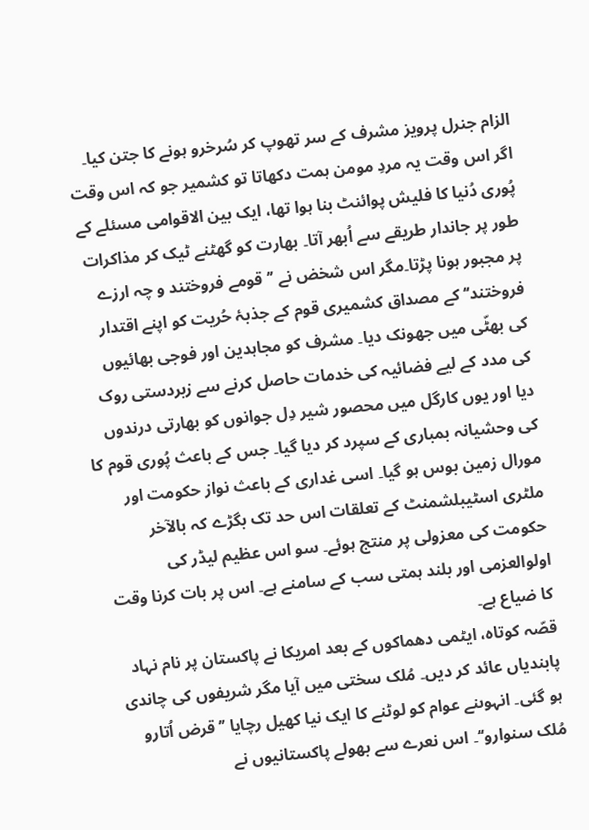الزام جنرل پرویز مشرف کے سر تھوپ کر سُرخرو ہونے کا جتن کیا۔ اگر اس وقت یہ مردِ مومن ہمت دکھاتا تو کشمیر جو کہ اس وقت پُوری دُنیا کا فلیش پوائنٹ بنا ہوا تھا، ایک بین الاقوامی مسئلے کے طور پر جاندار طریقے سے اُبھر آتا۔ بھارت کو گھٹنے ٹیک کر مذاکرات پر مجبور ہونا پڑتا۔مگر اس شخض نے ’’قومے فروختند و چہ ارزے فروختند‘‘ کے مصداق کشمیری قوم کے جذبۂ حُریت کو اپنے اقتدار کی بھٹّی میں جھونک دیا۔ مشرف کو مجاہدین اور فوجی بھائیوں کی مدد کے لیے فضائیہ کی خدمات حاصل کرنے سے زبردستی روک دیا اور یوں کارگل میں محصور شیر دِل جوانوں کو بھارتی درندوں کی وحشیانہ بمباری کے سپرد کر دیا گیا۔ جس کے باعث پُوری قوم کا مورال زمین بوس ہو گیا۔ اسی غداری کے باعث نواز حکومت اور ملٹری اسٹیبلشمنٹ کے تعلقات اس حد تک بگڑے کہ بالآخر حکومت کی معزولی پر منتج ہوئے۔ سو اس عظیم لیڈر کی اولوالعزمی اور بلند ہمتی سب کے سامنے ہے۔ اس پر بات کرنا وقت کا ضیاع ہے۔
قصّہ کوتاہ، ایٹمی دھماکوں کے بعد امریکا نے پاکستان پر نام نہاد پابندیاں عائد کر دیں۔ مُلک سختی میں آیا مگر شریفوں کی چاندی ہو گئی۔ انہوںنے عوام کو لوٹنے کا ایک نیا کھیل رچایا ’’قرض اُتارو مُلک سنوارو‘‘۔ اس نعرے سے بھولے پاکستانیوں نے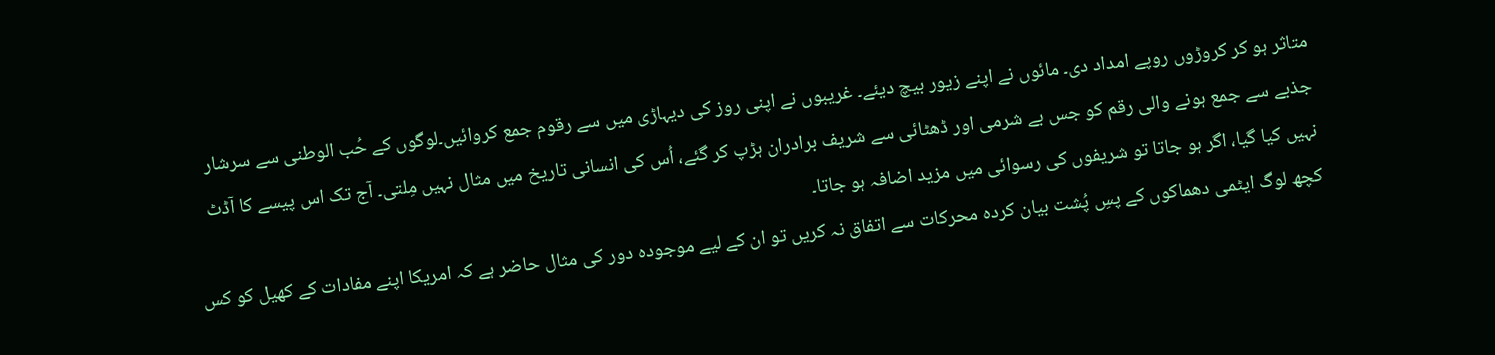متاثر ہو کر کروڑوں روپے امداد دی۔ مائوں نے اپنے زیور بیچ دیئے۔ غریبوں نے اپنی روز کی دیہاڑی میں سے رقوم جمع کروائیں۔لوگوں کے حُب الوطنی سے سرشار جذبے سے جمع ہونے والی رقم کو جس بے شرمی اور ڈھٹائی سے شریف برادران ہڑپ کر گئے، اُس کی انسانی تاریخ میں مثال نہیں مِلتی۔ آج تک اس پیسے کا آڈٹ نہیں کیا گیا، اگر ہو جاتا تو شریفوں کی رسوائی میں مزید اضافہ ہو جاتا۔
کچھ لوگ ایٹمی دھماکوں کے پسِ پُشت بیان کردہ محرکات سے اتفاق نہ کریں تو ان کے لیے موجودہ دور کی مثال حاضر ہے کہ امریکا اپنے مفادات کے کھیل کو کس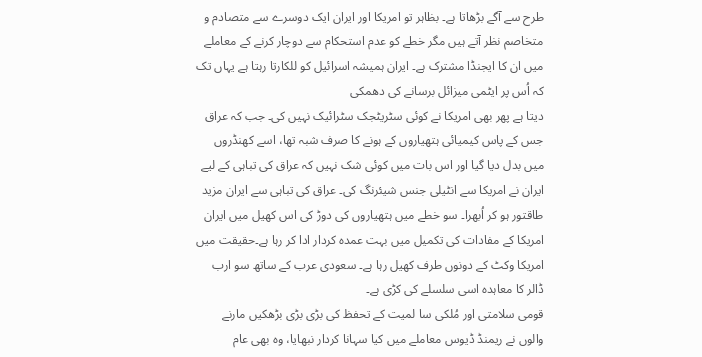طرح سے آگے بڑھاتا ہے۔ بظاہر تو امریکا اور ایران ایک دوسرے سے متصادم و متخاصم نظر آتے ہیں مگر خطے کو عدم استحکام سے دوچار کرنے کے معاملے میں ان کا ایجنڈا مشترک ہے۔ ایران ہمیشہ اسرائیل کو للکارتا رہتا ہے یہاں تک کہ اُس پر ایٹمی میزائل برسانے کی دھمکی
دیتا ہے پھر بھی امریکا نے کوئی سٹریٹجک سٹرائیک نہیں کی۔ جب کہ عراق جس کے پاس کیمیائی ہتھیاروں کے ہونے کا صرف شبہ تھا، اسے کھنڈروں میں بدل دیا گیا اور اس بات میں کوئی شک نہیں کہ عراق کی تباہی کے لیے ایران نے امریکا سے انٹیلی جنس شیئرنگ کی۔ عراق کی تباہی سے ایران مزید طاقتور ہو کر اُبھرا۔ سو خطے میں ہتھیاروں کی دوڑ کی اس کھیل میں ایران امریکا کے مفادات کی تکمیل میں بہت عمدہ کردار ادا کر رہا ہے۔حقیقت میں امریکا وکٹ کے دونوں طرف کھیل رہا ہے۔ سعودی عرب کے ساتھ سو ارب ڈالر کا معاہدہ اسی سلسلے کی کڑی ہے۔
قومی سلامتی اور مُلکی سا لمیت کے تحفظ کی بڑی بڑی بڑھکیں مارنے والوں نے ریمنڈ ڈیوس معاملے میں کیا سہانا کردار نبھایا، وہ بھی عام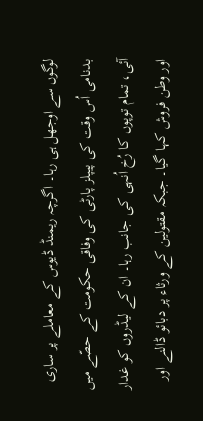لوگوں سے اوجھل ہی رہا۔ اگرچہ ریمنڈ ڈیوس کے معاملے پر ساری بدنامی اُس وقت کی پیپلز پارٹی کی وفاقی حکومت کے حصّے میں آئی، تمام توپوں کا رُخ اُنہی کی جانب رہا۔ ان کے لیڈروں کو غدار اور وطن فروش کہا گیا۔ جبکہ مقتولین کے ورثاء پر دبائو ڈالنے اور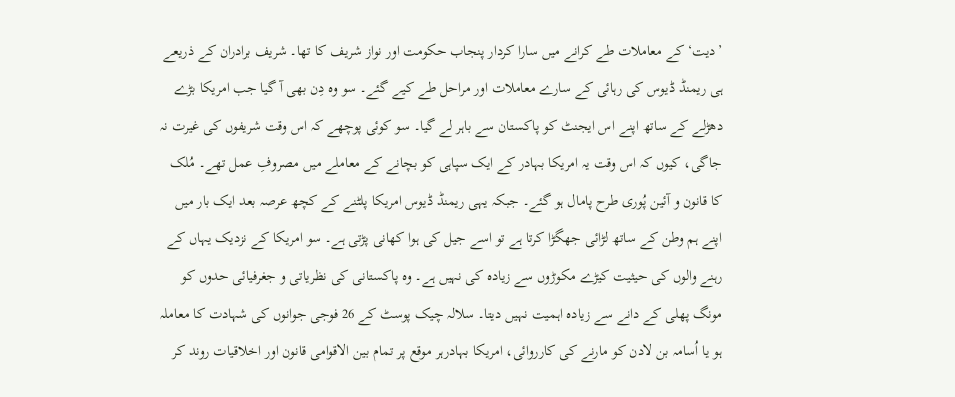’دیت‘ کے معاملات طے کرانے میں سارا کردار پنجاب حکومت اور نواز شریف کا تھا۔ شریف برادران کے ذریعے ہی ریمنڈ ڈیوس کی رہائی کے سارے معاملات اور مراحل طے کیے گئے۔ سو وہ دِن بھی آ گیا جب امریکا بڑے دھڑلے کے ساتھ اپنے اس ایجنٹ کو پاکستان سے باہر لے گیا۔ سو کوئی پوچھے کہ اس وقت شریفوں کی غیرت نہ جاگی، کیوں کہ اس وقت یہ امریکا بہادر کے ایک سپاہی کو بچانے کے معاملے میں مصروفِ عمل تھے۔ مُلک کا قانون و آئین پُوری طرح پامال ہو گئے۔ جبکہ یہی ریمنڈ ڈیوس امریکا پلٹنے کے کچھ عرصہ بعد ایک بار میں اپنے ہم وطن کے ساتھ لڑائی جھگڑا کرتا ہے تو اسے جیل کی ہوا کھانی پڑتی ہے۔ سو امریکا کے نزدیک یہاں کے رہنے والوں کی حیثیت کیڑے مکوڑوں سے زیادہ کی نہیں ہے۔ وہ پاکستانی کی نظریاتی و جغرفیائی حدوں کو   مونگ پھلی کے دانے سے زیادہ اہمیت نہیں دیتا۔ سلالہ چیک پوسٹ کے 26 فوجی جوانوں کی شہادت کا معاملہ ہو یا اُسامہ بن لادن کو مارنے کی کارروائی، امریکا بہادرہر موقع پر تمام بین الاقوامی قانون اور اخلاقیات روند کر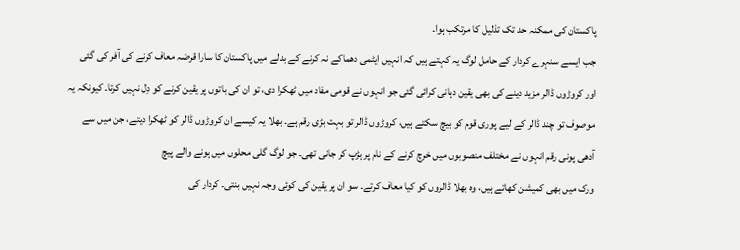پاکستان کی ممکنہ حد تک تذلیل کا مرتکب ہوا۔
جب ایسے سنہرے کردار کے حامل لوگ یہ کہتے ہیں کہ انہیں ایٹمی دھماکے نہ کرنے کے بدلے میں پاکستان کا سارا قرضہ معاف کرنے کی آفر کی گئی اور کروڑوں ڈالر مزید دینے کی بھی یقین دہانی کرائی گئی جو انہوں نے قومی مفاد میں ٹھکرا دی، تو ان کی باتوں پر یقین کرنے کو دِل نہیں کرتا۔ کیونکہ یہ موصوف تو چند ڈالر کے لیے پوری قوم کو بیچ سکتے ہیں، کروڑوں ڈالر تو بہت بڑی رقم ہے۔ بھلا یہ کیسے ان کروڑوں ڈالر کو ٹھکرا دیتے، جن میں سے آدھی پونی رقم انہوں نے مختلف منصوبوں میں خرچ کرنے کے نام پر ہڑپ کر جانی تھی۔ جو لوگ گلی محلوں میں ہونے والے پیچ
ورک میں بھی کمیشن کھاتے ہیں، وہ بھلا ڈالروں کو کیا معاف کرتے۔ سو ان پر یقین کی کوئی وجہ نہیں بنتی۔ کردار کی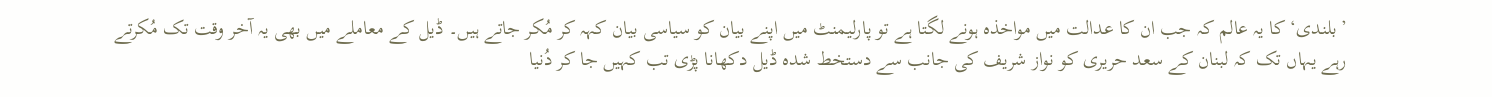’بلندی‘ کا یہ عالم کہ جب ان کا عدالت میں مواخذہ ہونے لگتا ہے تو پارلیمنٹ میں اپنے بیان کو سیاسی بیان کہہ کر مُکر جاتے ہیں۔ ڈیل کے معاملے میں بھی یہ آخر وقت تک مُکرتے رہے یہاں تک کہ لبنان کے سعد حریری کو نواز شریف کی جانب سے دستخط شدہ ڈیل دکھانا پڑی تب کہیں جا کر دُنیا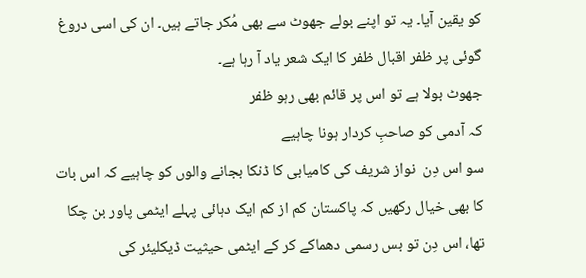کو یقین آیا۔ یہ تو اپنے بولے جھوٹ سے بھی مُکر جاتے ہیں۔ ان کی اسی دروغ گوئی پر ظفر اقبال ظفر کا ایک شعر یاد آ رہا ہے۔
جھوٹ بولا ہے تو اس پر قائم بھی رہو ظفر
کہ آدمی کو صاحبِ کردار ہونا چاہیے
سو اس دِن  نواز شریف کی کامیابی کا ڈنکا بجانے والوں کو چاہیے کہ اس بات کا بھی خیال رکھیں کہ پاکستان کم از کم ایک دہائی پہلے ایٹمی پاور بن چکا تھا، اس دِن تو بس رسمی دھماکے کر کے ایٹمی حیثیت ڈیکلیئر کی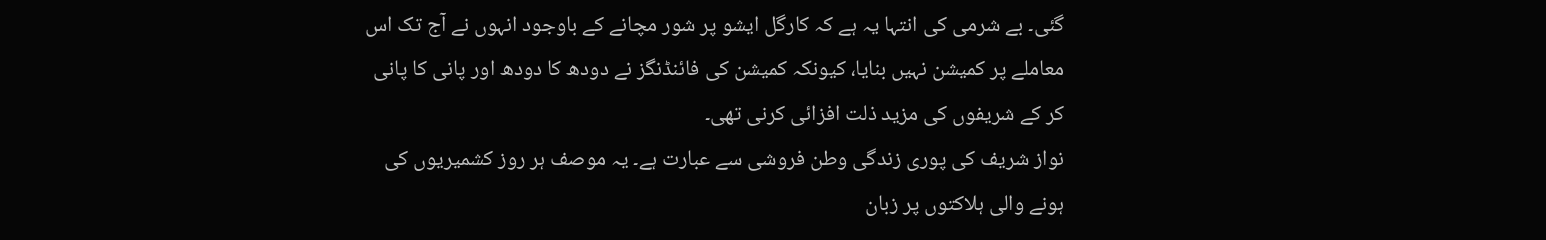گئی۔ بے شرمی کی انتہا یہ ہے کہ کارگل ایشو پر شور مچانے کے باوجود انہوں نے آج تک اس معاملے پر کمیشن نہیں بنایا، کیونکہ کمیشن کی فائنڈنگز نے دودھ کا دودھ اور پانی کا پانی کر کے شریفوں کی مزید ذلت افزائی کرنی تھی۔
نواز شریف کی پوری زندگی وطن فروشی سے عبارت ہے۔ یہ موصف ہر روز کشمیریوں کی ہونے والی ہلاکتوں پر زبان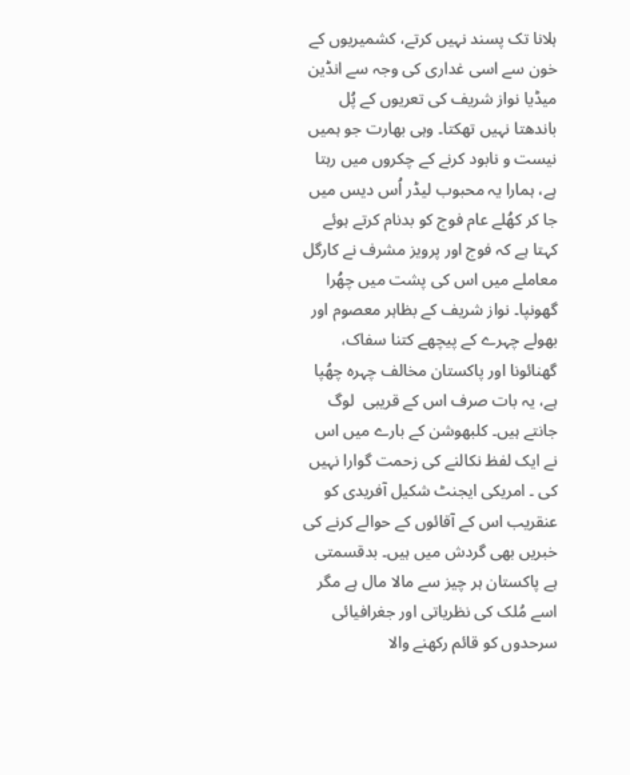ہلانا تک پسند نہیں کرتے، کشمیریوں کے خون سے اسی غداری کی وجہ سے انڈین میڈیا نواز شریف کی تعریوں کے پُل باندھتا نہیں تھکتا۔ وہی بھارت جو ہمیں نیست و نابود کرنے کے چکروں میں رہتا ہے، ہمارا یہ محبوب لیڈر اُس دیس میں جا کر کھُلے عام فوج کو بدنام کرتے ہوئے کہتا ہے کہ فوج اور پرویز مشرف نے کارگل معاملے میں اس کی پشت میں چھُرا گھونپا۔ نواز شریف کے بظاہر معصوم اور بھولے چہرے کے پیچھے کتنا سفاک، گھنائونا اور پاکستان مخالف چہرہ چھُپا ہے، یہ بات صرف اس کے قریبی  لوگ جانتے ہیں۔ کلبھوشن کے بارے میں اس نے ایک لفظ نکالنے کی زحمت گوارا نہیں کی ۔ امریکی ایجنٹ شکیل آفریدی کو عنقریب اس کے آقائوں کے حوالے کرنے کی خبریں بھی گردش میں ہیں۔ بدقسمتی ہے پاکستان ہر چیز سے مالا مال ہے مگر اسے مُلک کی نظریاتی اور جغرافیائی سرحدوں کو قائم رکھنے والا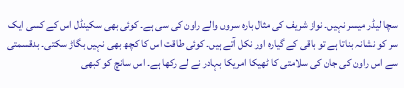سچا لیڈر میسر نہیں۔ نواز شریف کی مثال بارہ سروں والے راون کی سی ہے۔ کوئی بھی سکینڈل اس کے کسی ایک سر کو نشانہ بناتا ہے تو باقی کے گیارہ اور نکل آتے ہیں۔ کوئی طاقت اس کا کچھ بھی نہیں بگاڑ سکتی۔ بدقسمتی سے اس راون کی جان کی سلامتی کا ٹھیکا امریکا بہادر نے لے رکھا ہے۔ اس سانچ کو کبھی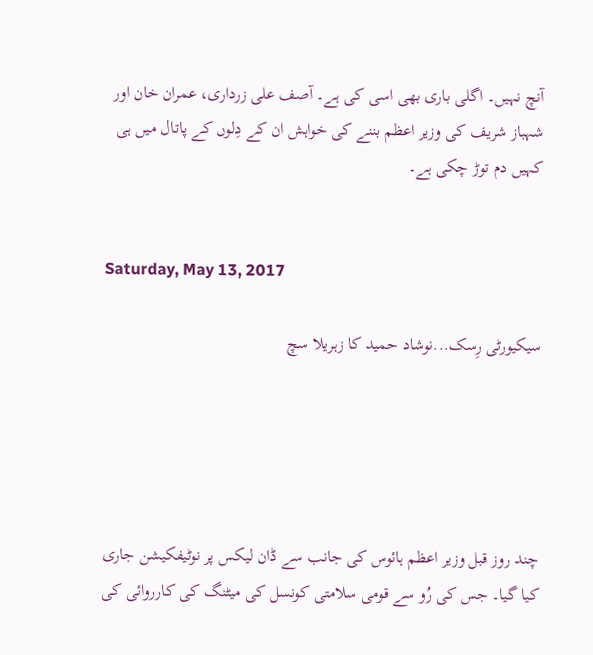آنچ نہیں۔ اگلی باری بھی اسی کی ہے۔ آصف علی زرداری، عمران خان اور شہباز شریف کی وزیر اعظم بننے کی خواہش ان کے دِلوں کے پاتال میں ہی کہیں دم توڑ چکی ہے۔


Saturday, May 13, 2017

سیکیورٹی رِسک...نوشاد حمید کا زہریلا سچ





چند روز قبل وزیر اعظم ہائوس کی جانب سے ڈان لیکس پر نوٹیفکیشن جاری کیا گیا۔ جس کی رُو سے قومی سلامتی کونسل کی میٹنگ کی کارروائی کی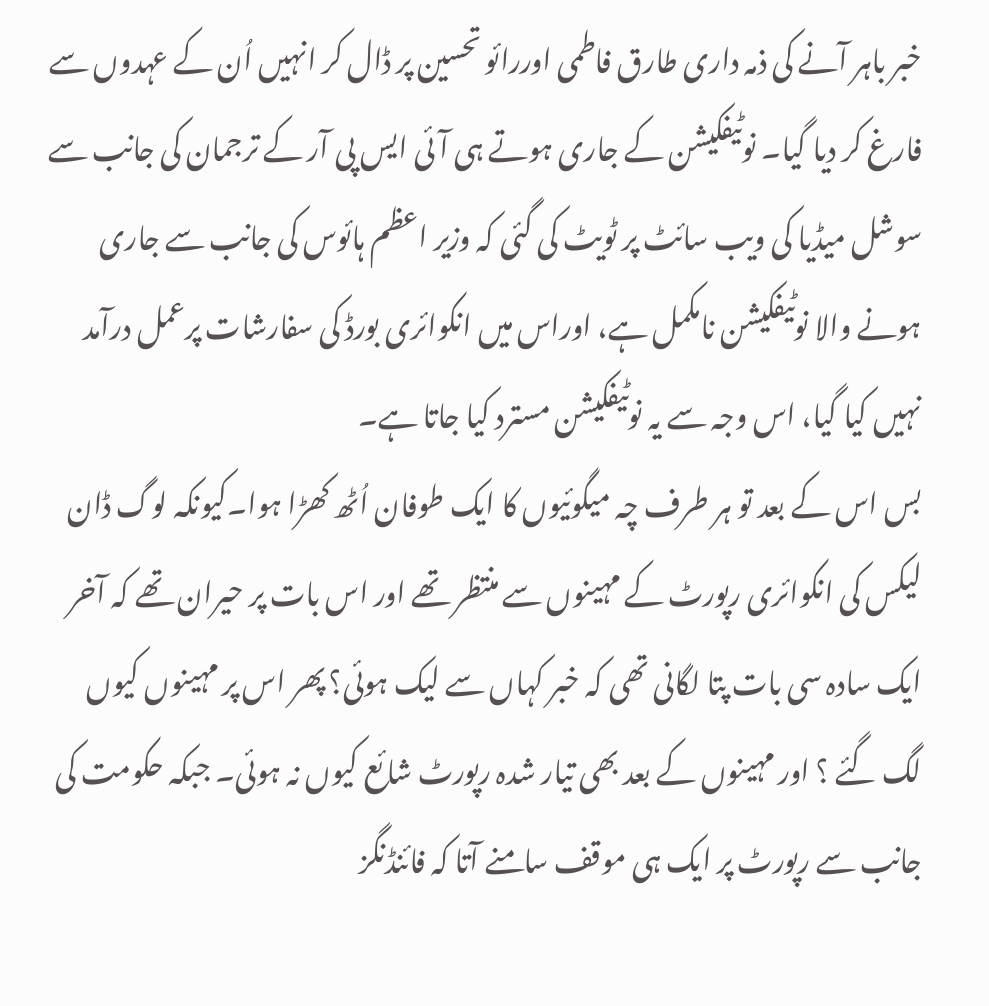خبر باہر آنے کی ذمہ داری طارق فاطمی اوررائو تحسین پر ڈال کر انہیں اُن کے عہدوں سے فارغ کر دیا گیا۔ نوٹیفکیشن کے جاری ہوتے ہی آئی ایس پی آر کے ترجمان کی جانب سے سوشل میڈیا کی ویب سائٹ پر ٹویٹ کی گئی کہ وزیر اعظم ہائوس کی جانب سے جاری ہونے والا نوٹیفکیشن نامکمل ہے، اوراس میں انکوائری بورڈ کی سفارشات پرعمل درآمد نہیں کیا گیا، اس وجہ سے یہ نوٹیفکیشن مسترد کیا جاتا ہے۔
بس اس کے بعد تو ہر طرف چہ میگوئیوں کا ایک طوفان اُٹھ کھڑا ہوا۔کیونکہ لوگ ڈان لیکس کی انکوائری رپورٹ کے مہینوں سے منتظر تھے اور اس بات پر حیران تھے کہ آخر ایک سادہ سی بات پتا لگانی تھی کہ خبر کہاں سے لیک ہوئی؟ پھر اس پر مہینوں کیوں لگ گئے ؟ اور مہینوں کے بعد بھی تیار شدہ رپورٹ شائع کیوں نہ ہوئی۔ جبکہ حکومت کی جانب سے رپورٹ پر ایک ہی موقف سامنے آتا کہ فائنڈنگز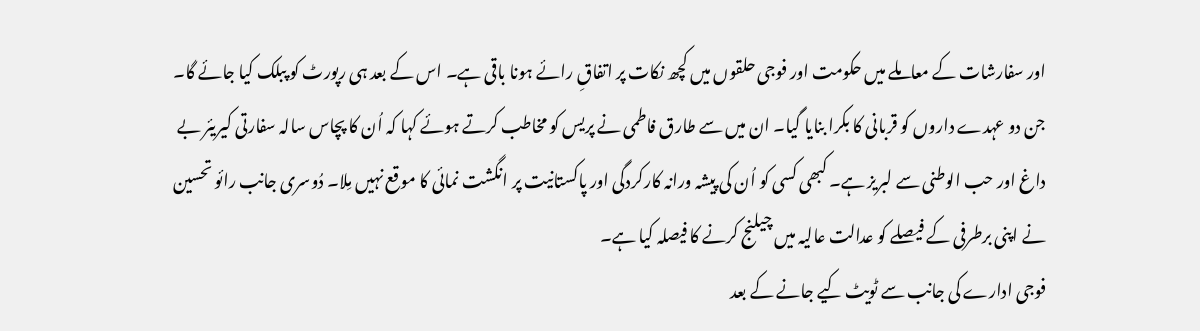اور سفارشات کے معاملے میں حکومت اور فوجی حلقوں میں کچھ نکات پر اتفاقِ رائے ہونا باقی ہے۔ اس کے بعد ہی رپورٹ کو پبلک کیا جائے گا۔ جن دو عہدے داروں کو قربانی کا بکرا بنایا گیا۔ ان میں سے طارق فاطمی نے پریس کو مخاطب کرتے ہوئے کہا کہ اُن کا پچاس سالہ سفارتی کیریئر بے داغ اور حب الوطنی سے لبریز ہے۔ کبھی کسی کو اُن کی پیشہ ورانہ کارکردگی اور پاکستانیت پر انگشت نمائی کا موقع نہیں مِلا۔ دُوسری جانب رائو تحسین نے اپنی برطرفی کے فیصلے کو عدالت عالیہ میں چیلنج کرنے کا فیصلہ کیا ہے۔
فوجی ادارے کی جانب سے ٹویٹ کیے جانے کے بعد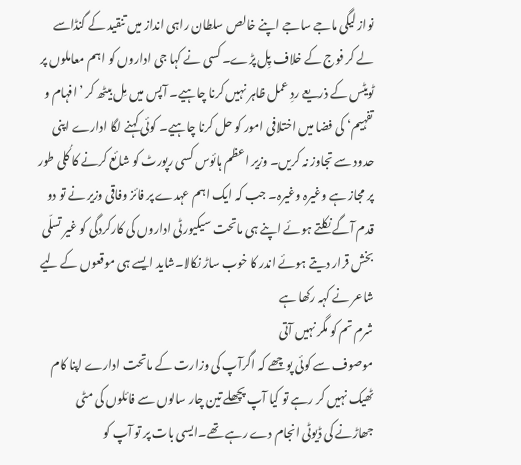نواز لیگی ماجے ساجے اپنے خالص سلطان راہی انداز میں تنقید کے گنڈاسے لے کر فوج کے خلاف پِل پڑے۔ کسی نے کہا جی اداروں کو اہم معاملوں پر ٹویٹس کے ذریعے ردِ عمل ظاہر نہیں کرنا چاہیے۔ آپس میں مِل بیٹھ کر ’افہام و تفہیم‘ کی فضا میں اختلافی امور کو حل کرنا چاہیے۔ کوئی کہنے لگا ادارے اپنی حدود سے تجاوز نہ کریں۔ وزیر اعظم ہائوس کسی رپورٹ کو شائع کرنے کا کُلی طور پر مجاز ہے وغیرہ وغیرہ۔ جب کہ ایک اہم عہدے پر فائز وفاقی وزیر نے تو دو قدم آگے نکلتے ہوئے اپنے ہی ماتحت سیکیورٹی اداروں کی کارکردگی کو غیر تسلّی بخش قرار دیتے ہوئے اندر کا خوب ساڑ نکالا۔شاید ایسے ہی موقعوں کے لیے شاعر نے کہہ رکھا ہے
شرم تم کو مگر نہیں آتی
موصوف سے کوئی پوچھے کہ اگرآپ کی وزارت کے ماتحت ادارے اپنا کام ٹھیک نہیں کر رہے تو کیا آپ پچھلے تین چار سالوں سے فائلوں کی مٹی جھاڑنے کی ڈیوٹی انجام دے رہے تھے۔ایسی بات پر تو آپ کو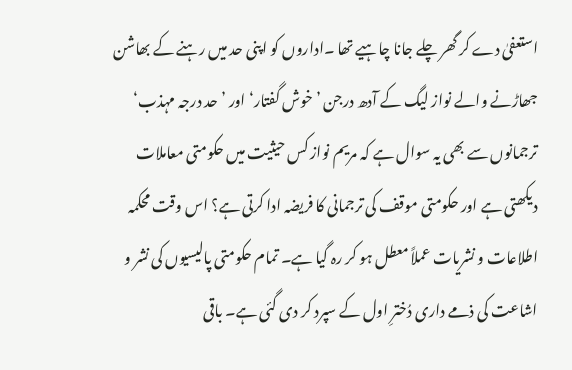استعفیٰ دے کر گھر چلے جانا چاہیے تھا ۔اداروں کو اپنی حد میں رہنے کے بھاشن جھاڑنے والے نواز لیگ کے آدھ درجن ’خوش گفتار‘ اور ’حد درجہ مہذب‘ ترجمانوں سے بھی یہ سوال ہے کہ مریم نواز کس حیثیت میں حکومتی معاملات دیکھتی ہے اور حکومتی موقف کی ترجمانی کا فریضہ ادا کرتی ہے؟ اس وقت محکمہ اطلاعات و نشریات عملاً معطل ہو کر رہ گیا ہے۔ تمام حکومتی پالیسیوں کی نشر و اشاعت کی ذمے داری دُخترِ اول کے سپرد کر دی گئی ہے۔ باقی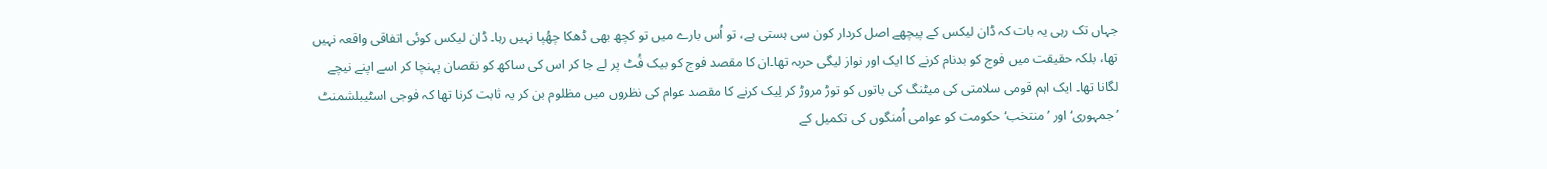جہاں تک رہی یہ بات کہ ڈان لیکس کے پیچھے اصل کردار کون سی ہستی ہے، تو اُس بارے میں تو کچھ بھی ڈھکا چھُپا نہیں رہا۔ ڈان لیکس کوئی اتفاقی واقعہ نہیں تھا، بلکہ حقیقت میں فوج کو بدنام کرنے کا ایک اور نواز لیگی حربہ تھا۔ان کا مقصد فوج کو بیک فُٹ پر لے جا کر اس کی ساکھ کو نقصان پہنچا کر اسے اپنے نیچے لگانا تھا۔ ایک اہم قومی سلامتی کی میٹنگ کی باتوں کو توڑ مروڑ کر لِیک کرنے کا مقصد عوام کی نظروں میں مظلوم بن کر یہ ثابت کرنا تھا کہ فوجی اسٹیبلشمنٹ ’جمہوری‘ اور ’منتخب‘ حکومت کو عوامی اُمنگوں کی تکمیل کے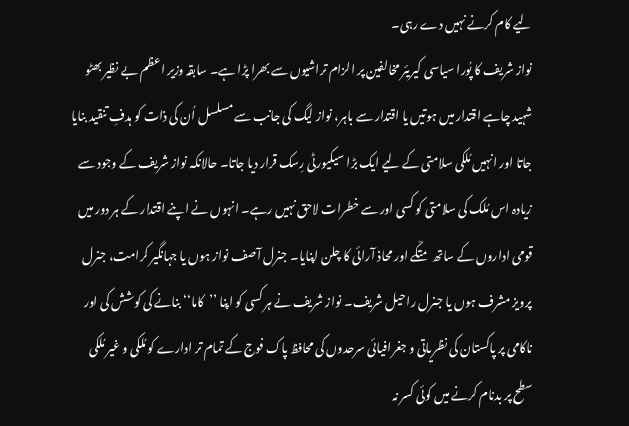لیے کام کرنے نہیں دے رہی۔
نواز شریف کا پُورا سیاسی کیریئر مخالفین پر الزام تراشیوں سے بھرا پڑا ہے۔ سابقہ وزیر اعظم بے نظیر بھٹو شہید چاہے اقتدار میں ہوتیں یا اقتدار سے باہر، نواز لیگ کی جانب سے مسلسل اُن کی ذات کو ہدفِ تنقید بنایا جاتا اور انہیں مُلکی سلامتی کے لیے ایک بڑا سیکیورٹی رِسک قرار دیا جاتا۔ حالانکہ نواز شریف کے وجود سے زیادہ اس مُلک کی سلامتی کو کسی اور سے خطرات لاحق نہیں رہے۔ انہوں نے اپنے اقتدار کے ہر دور میں قومی اداروں کے ساتھ متکّے اور محاذ آرائی کا چلن اپنایا۔ جنرل آصف نواز ہوں یا جہانگیر کرامت، جنرل پرویز مشرف ہوں یا جنرل راحیل شریف۔ نواز شریف نے ہر کسی کو اپنا ’’کاما‘‘ بنانے کی کوشش کی اور ناکامی پر پاکستان کی نظریاتی و جغرافیائی سرحدوں کی محافظ پاک فوج کے تمام تر ادارے کو مُلکی و غیر مُلکی سطح پر بدنام کرنے میں کوئی کسر نہ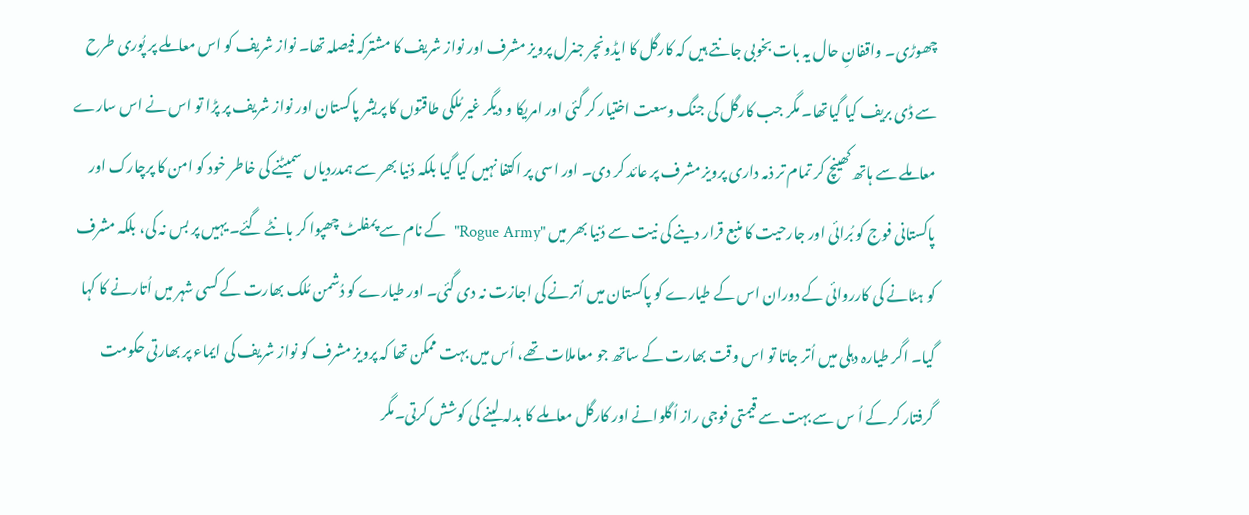چھوڑی۔ واقفانِ حال یہ بات بخوبی جانتے ہیں کہ کارگل کا ایڈونچر جنرل پرویز مشرف اور نواز شریف کا مشترکہ فیصلہ تھا۔ نواز شریف کو اس معاملے پر پُوری طرح سے ڈی بریف کیا گیاتھا۔ مگر جب کارگل کی جنگ وسعت اختیار کر گئی اور امریکا و دیگر غیر مُلکی طاقتوں کا پریشر پاکستان اور نواز شریف پر پڑا تو اس نے اس سارے معاملے سے ہاتھ کھینچ کر تمام تر ذمہ داری پرویز مشرف پر عائد کر دی۔ اور اسی پر اکتفا نہیں کیا گیا بلکہ دُنیا بھر سے ہمدردیاں سمیٹنے کی خاطر خود کو امن کا پرچارک اور پاکستانی فوج کو بُرائی اور جارحیت کا منبع قرار دینے کی نیت سے دُنیا بھر میں "Rogue Army"  کے نام سے پمفلٹ چھپوا کر بانٹے گئے۔ یہیں پر بس نہ کی، بلکہ مشرف کو ہٹانے کی کارروائی کے دوران اس کے طیارے کو پاکستان میں اُترنے کی اجازت نہ دی گئی۔ اور طیارے کو دُشمن مُلک بھارت کے کسی شہر میں اُتارنے کا کہا گیا۔ اگر طیارہ دہلی میں اُتر جاتا تو اس وقت بھارت کے ساتھ جو معاملات تھے، اُس میں بہت ممکن تھا کہ پرویز مشرف کو نواز شریف کی ایماء پر بھارتی حکومت گرفتار کر کے اُ س سے بہت سے قیمتی فوجی راز اُگلوانے اور کارگل معاملے کا بدلہ لینے کی کوشش کرتی۔مگر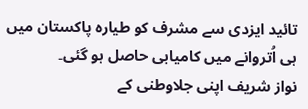تائید ایزدی سے مشرف کو طیارہ پاکستان میں ہی اُتروانے میں کامیابی حاصل ہو گئی۔
نواز شریف اپنی جلاوطنی کے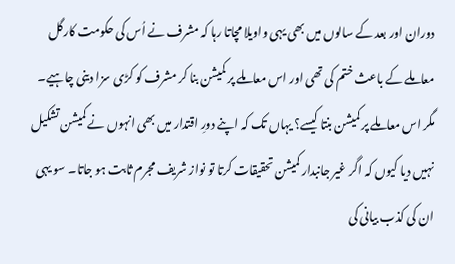دوران اور بعد کے سالوں میں بھی یہی واویلا مچاتا رہا کہ مشرف نے اُس کی حکومت کارگل معاملے کے باعث ختم کی تھی اور اس معاملے پر کمیشن بنا کر مشرف کو کڑی سزا دینی چاہیے۔ مگر اس معاملے پر کمیشن بنتا کیسے؟ یہاں تک کہ اپنے دورِ اقتدار میں بھی انہوں نے کمیشن تشکیل نہیں دیا کیوں کہ اگر غیر جانبدار کمیشن تحقیقات کرتا تو نواز شریف مجرم ثابت ہو جاتا۔ سو یہی ان کی کذب بیانی کی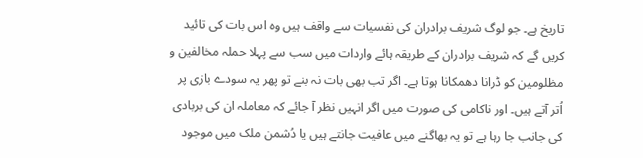تاریخ ہے۔ جو لوگ شریف برادران کی نفسیات سے واقف ہیں وہ اس بات کی تائید کریں گے کہ شریف برادران کے طریقہ ہائے واردات میں سب سے پہلا حملہ مخالفین و مظلومین کو ڈرانا دھمکانا ہوتا ہے۔ اگر تب بھی بات نہ بنے تو پھر یہ سودے بازی پر اُتر آتے ہیں۔ اور ناکامی کی صورت میں اگر انہیں نظر آ جائے کہ معاملہ ان کی بربادی کی جانب جا رہا ہے تو یہ بھاگنے میں عافیت جانتے ہیں یا دُشمن ملک میں موجود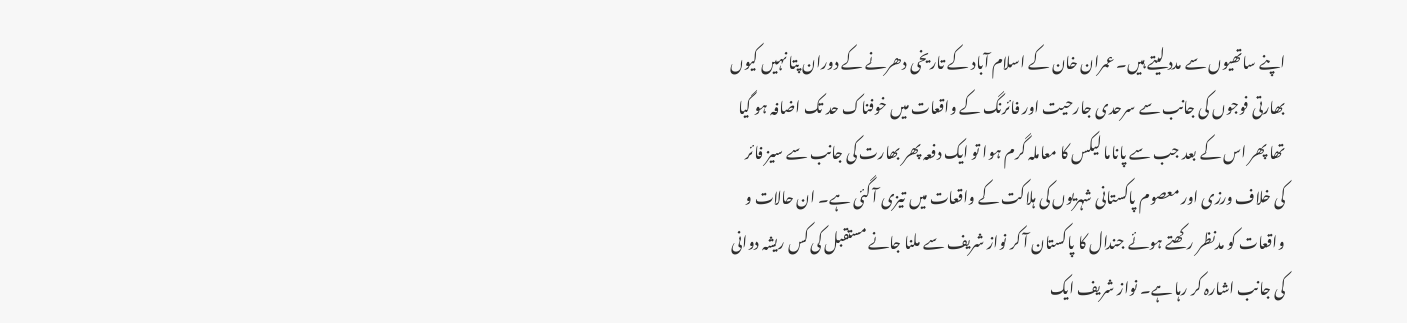اپنے ساتھیوں سے مدد لیتے ہیں۔ عمران خان کے اسلام آباد کے تاریخی دھرنے کے دوران پتا نہیں کیوں بھارتی فوجوں کی جانب سے سرحدی جارحیت اور فائرنگ کے واقعات میں خوفناک حد تک اضافہ ہو گیا تھا پھر اس کے بعد جب سے پاناما لیکس کا معاملہ گرم ہوا تو ایک دفعہ پھر بھارت کی جانب سے سیز فائر کی خلاف ورزی اور معصوم پاکستانی شہریوں کی ہلاکت کے واقعات میں تیزی آ گئی ہے۔ ان حالات و واقعات کو مدنظر رکھتے ہوئے جندال کا پاکستان آ کر نواز شریف سے ملنا جانے مستقبل کی کس ریشہ دوانی کی جانب اشارہ کر رہا ہے۔ نواز شریف ایک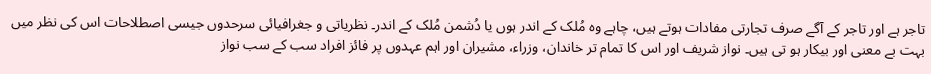تاجر ہے اور تاجر کے آگے صرف تجارتی مفادات ہوتے ہیں، چاہے وہ مُلک کے اندر ہوں یا دُشمن مُلک کے اندر۔ نظریاتی و جغرافیائی سرحدوں جیسی اصطلاحات اس کی نظر میں بہت بے معنی اور بیکار ہو تی ہیں۔ نواز شریف اور اس کا تمام تر خاندان، وزراء، مشیران اور اہم عہدوں پر فائز افراد سب کے سب نواز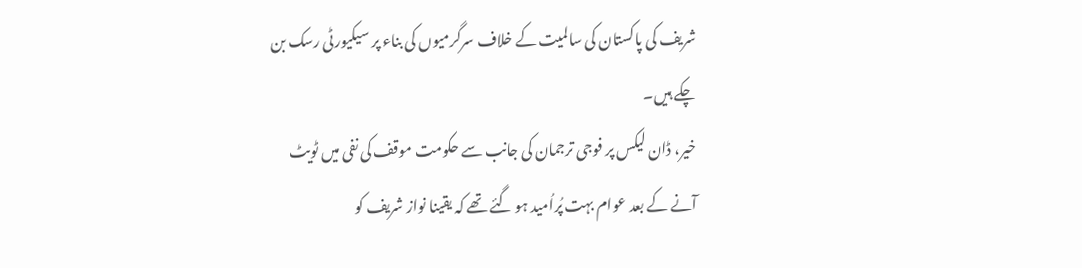شریف کی پاکستان کی سالمیت کے خلاف سرگرمیوں کی بناء پر سیکیورٹی رسک بن چکے ہیں۔
خیر، ڈان لیکس پر فوجی ترجمان کی جانب سے حکومت موقف کی نفی میں ٹویٹ آنے کے بعد عوام بہت پُراُمید ہو گئے تھے کہ یقینا نواز شریف کو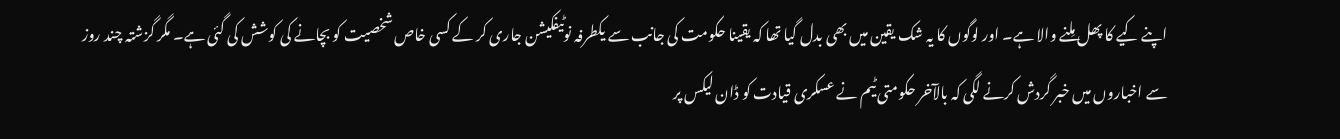اپنے کیے کا پھل مِلنے والا ہے۔ اور لوگوں کا یہ شک یقین میں بھی بدل گیا تھا کہ یقینا حکومت کی جانب سے یکطرفہ نوٹیفکیشن جاری کر کے کسی خاص شخصیت کو بچانے کی کوشش کی گئی ہے۔ مگر گزشتہ چند روز سے اخباروں میں خبر گردش کرنے لگی کہ بالآخر حکومتی ٹیم نے عسکری قیادت کو ڈان لیکس پر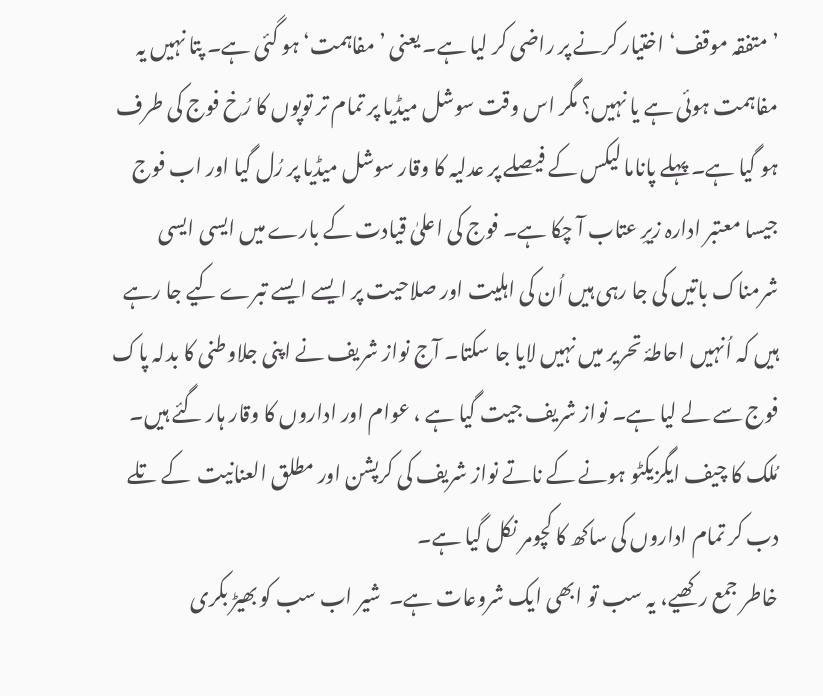’متفقہ موقف‘ اختیار کرنے پر راضی کر لیا ہے۔ یعنی ’مفاہمت‘ ہو گئی ہے۔ پتا نہیں یہ مفاہمت ہوئی ہے یا نہیں؟ مگر اس وقت سوشل میڈیا پر تمام تر توپوں کا رُخ فوج کی طرف ہو گیا ہے۔ پہلے پاناما لیکس کے فیصلے پر عدلیہ کا وقار سوشل میڈیا پر رُل گیا اور اب فوج جیسا معتبر ادارہ زیرِ عتاب آ چکا ہے۔ فوج کی اعلیٰ قیادت کے بارے میں ایسی ایسی شرمناک باتیں کی جا رہی ہیں اُن کی اہلیت اور صلاحیت پر ایسے ایسے تبرے کیے جا رہے ہیں کہ اُنہیں احاطۂ تحریر میں نہیں لایا جا سکتا۔ آج نواز شریف نے اپنی جلاوطنی کا بدلہ پاک فوج سے لے لیا ہے۔ نواز شریف جیت گیا ہے ، عوام اور اداروں کا وقار ہار گئے ہیں۔ مُلک کا چیف ایگزیکٹو ہونے کے ناتے نواز شریف کی کرپشن اور مطلق العنانیت  کے تلے دب کر تمام اداروں کی ساکھ کا کچومر نکل گیا ہے۔
خاطر جمع رکھیے، یہ سب تو ابھی ایک شروعات ہے۔  شیر اب سب کو بھیڑ بکری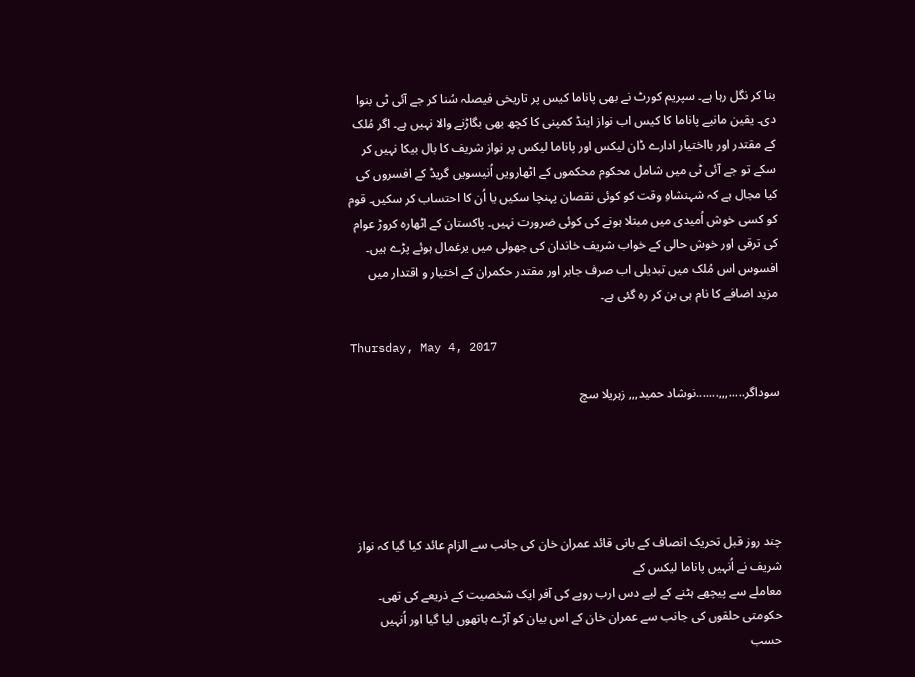بنا کر نگل رہا ہے۔ سپریم کورٹ نے بھی پاناما کیس پر تاریخی فیصلہ سُنا کر جے آئی ٹی بنوا دی۔ یقین مانیے پاناما کا کیس اب نواز اینڈ کمپنی کا کچھ بھی بگاڑنے والا نہیں ہے۔ اگر مُلک کے مقتدر اور بااختیار ادارے ڈان لیکس اور پاناما لیکس پر نواز شریف کا بال بیکا نہیں کر سکے تو جے آئی ٹی میں شامل محکوم محکموں کے اٹھارویں اُنیسویں گریڈ کے افسروں کی کیا مجال ہے کہ شہنشاہِ وقت کو کوئی نقصان پہنچا سکیں یا اُن کا احتساب کر سکیں۔ قوم کو کسی خوش اُمیدی میں مبتلا ہونے کی کوئی ضرورت نہیں۔ پاکستان کے اٹھارہ کروڑ عوام کی ترقی اور خوش حالی کے خواب شریف خاندان کی جھولی میں یرغمال ہوئے پڑے ہیں۔ افسوس اس مُلک میں تبدیلی اب صرف جابر اور مقتدر حکمران کے اختیار و اقتدار میں مزید اضافے کا نام ہی بن کر رہ گئی ہے۔

Thursday, May 4, 2017

سوداگر.....,,,.......نوشاد حمید,,, زہریلا سچ





چند روز قبل تحریک انصاف کے بانی قائد عمران خان کی جانب سے الزام عائد کیا گیا کہ نواز شریف نے اُنہیں پاناما لیکس کے
معاملے سے پیچھے ہٹنے کے لیے دس ارب روپے کی آفر ایک شخصیت کے ذریعے کی تھی۔ حکومتی حلقوں کی جانب سے عمران خان کے اس بیان کو آڑے ہاتھوں لیا گیا اور اُنہیں حسب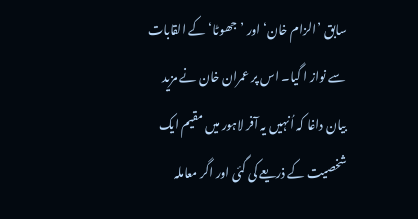سابق ’الزام خان‘ اور ’جھوٹا‘ کے القابات سے نواز ا گیا۔ اس پر عمران خان نے مزید بیان داغا کہ اُنہیں یہ آفر لاہور میں مقیم ایک شخصیت کے ذریعے کی گئی اور اگر معاملہ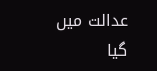عدالت میں گیا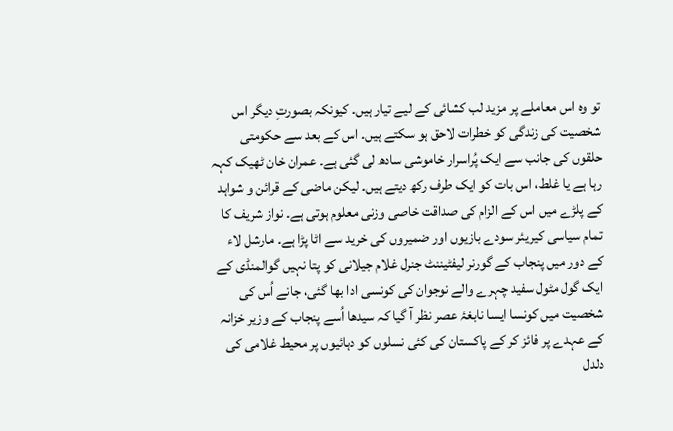تو وہ اس معاملے پر مزید لب کشائی کے لیے تیار ہیں۔ کیونکہ بصورتِ دیگر اس شخصیت کی زندگی کو خطرات لاحق ہو سکتے ہیں۔ اس کے بعد سے حکومتی حلقوں کی جانب سے ایک پُراسرار خاموشی سادھ لی گئی ہے۔ عمران خان ٹھیک کہہ رہا ہے یا غلط، اس بات کو ایک طرف رکھ دیتے ہیں۔ لیکن ماضی کے قرائن و شواہد کے پلڑے میں اس کے الزام کی صداقت خاصی وزنی معلوم ہوتی ہے۔ نواز شریف کا تمام سیاسی کیریئر سودے بازیوں اور ضمیروں کی خرید سے اٹا پڑا ہے۔ مارشل لاء کے دور میں پنجاب کے گورنر لیفٹیننٹ جنرل غلام جیلانی کو پتا نہیں گوالمنڈی کے ایک گول مٹول سفید چہرے والے نوجوان کی کونسی ادا بھا گئی، جانے اُس کی شخصیت میں کونسا ایسا نابغۂ عصر نظر آ گیا کہ سیدھا اُسے پنجاب کے وزیر خزانہ کے عہدے پر فائز کر کے پاکستان کی کئی نسلوں کو دہائیوں پر محیط غلامی کی دلدل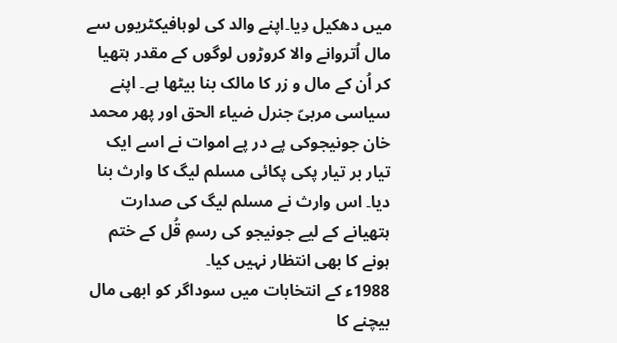میں دھکیل دِیا۔اپنے والد کی لوہافیکٹریوں سے مال اُتروانے والا کروڑوں لوگوں کے مقدر ہتھیا کر اُن کے مال و زر کا مالک بنا بیٹھا ہے۔ اپنے سیاسی مربیّ جنرل ضیاء الحق اور پھر محمد خان جونیجوکی پے در پے اموات نے اسے ایک تیار بر تیار پکی پکائی مسلم لیگ کا وارث بنا دیا۔ اس وارث نے مسلم لیگ کی صدارت ہتھیانے کے لیے جونیجو کی رسمِ قُل کے ختم ہونے کا بھی انتظار نہیں کیا۔
1988ء کے انتخابات میں سوداگر کو ابھی مال بیچنے کا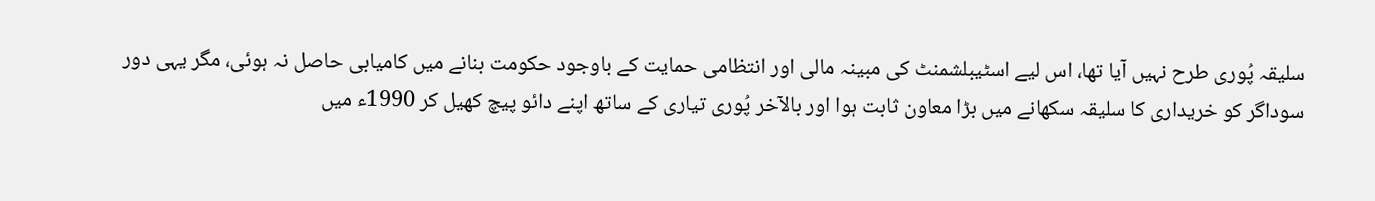سلیقہ پُوری طرح نہیں آیا تھا، اس لیے اسٹیبلشمنٹ کی مبینہ مالی اور انتظامی حمایت کے باوجود حکومت بنانے میں کامیابی حاصل نہ ہوئی، مگر یہی دور سوداگر کو خریداری کا سلیقہ سکھانے میں بڑا معاون ثابت ہوا اور بالآخر پُوری تیاری کے ساتھ اپنے دائو پیچ کھیل کر 1990ء میں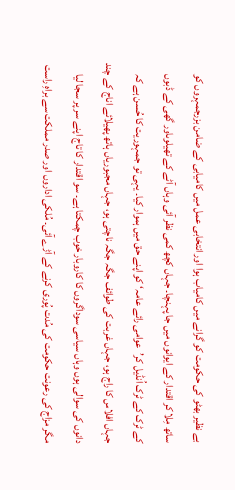بے نظیر بھٹو کی حکومت کو گرانے میں کامیاب ہوا اور انتخابی عمل میں کامیابی کے ضامن بزرجمہروں کو ساتھ مِلا کر اقتدار کے ایوانوں میں جا پہنچا۔ جہاں کچھ کمی نظر آئی وہاں آٹے کے تھیلوںاور گھی کے ڈبوں کے ٹرک کے ٹرک اُنڈیل کر’عوامی رائے عامہ‘ کو اپنے حق میں ہموار کیا۔ یہی تو جمہوریت کا حُسن ہے کہ جہاں افلاس کا راج ہو، جہاں غربت کی طوائف جگہ جگہ ناچتی ہو، جہاں مجبوریاں ہاتھ پھیلائے اناج کے چند دانوں کی سوالی ہوں وہاں سیاسی سوداگروں کا کاروبار خوب چمکتا ہے۔ سو اقتدار کا تاج اپنے سر پر سجا لیا مگر مزاج کی رعونت حکومت کی مُدت پُوری کرنے کے آڑے آئی۔ مُلکی اداروں اور صدر مملکت سے براہِ راست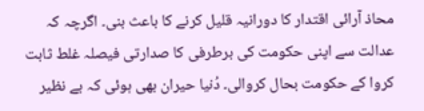محاذ آرائی اقتدار کا دورانیہ قلیل کرنے کا باعث بنی۔ اگرچہ کہ عدالت سے اپنی حکومت کی برطرفی کا صدارتی فیصلہ غلط ثابت کروا کے حکومت بحال کروالی۔ دُنیا حیران بھی ہوئی کہ بے نظیر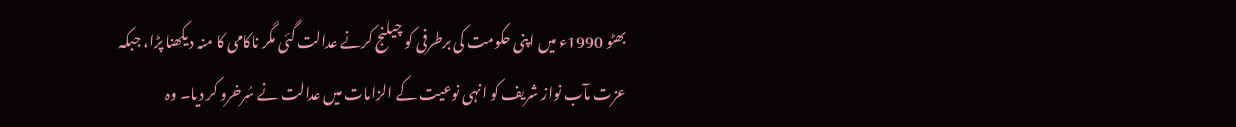بھٹو 1990ء میں اپنی حکومت کی برطرفی کو چیلنج کرنے عدالت گئی مگر ناکامی کا منہ دیکھنا پڑا، جبکہ عزت مآب نواز شریف کو انہی نوعیت کے الزامات میں عدالت نے سُرخرو کر دیا۔ وہ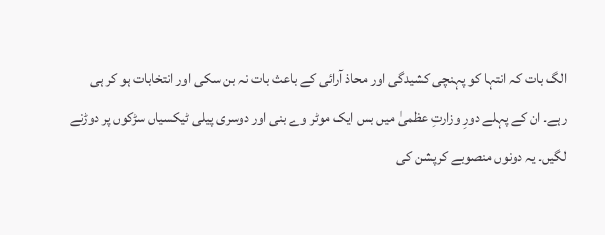الگ بات کہ انتہا کو پہنچی کشیدگی اور محاذ آرائی کے باعث بات نہ بن سکی اور انتخابات ہو کر ہی رہے۔ ان کے پہلے دورِ وزارتِ عظمیٰ میں بس ایک موٹر وے بنی اور دوسری پیلی ٹیکسیاں سڑکوں پر دوڑنے لگیں۔ یہ دونوں منصوبے کرپشن کی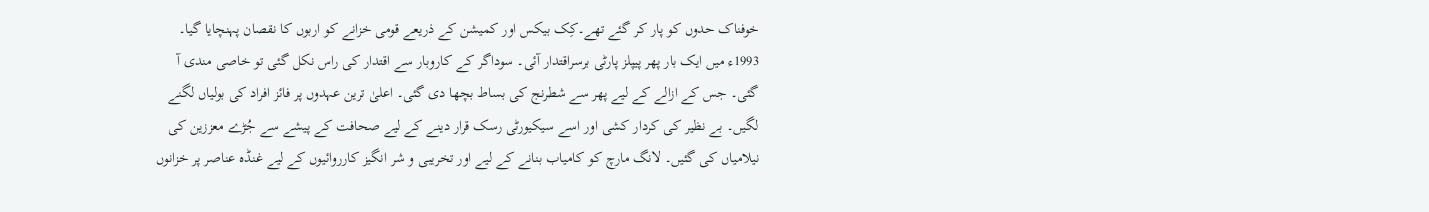خوفناک حدوں کو پار کر گئے تھے۔کِک بیکس اور کمیشن کے ذریعے قومی خزانے کو اربوں کا نقصان پہنچایا گیا۔
1993ء میں ایک بار پھر پیپلز پارٹی برسراقتدار آئی۔ سوداگر کے کاروبار سے اقتدار کی راس نکل گئی تو خاصی مندی آ گئی۔ جس کے ازالے کے لیے پھر سے شطرنج کی بساط بچھا دی گئی۔ اعلیٰ ترین عہدوں پر فائز افراد کی بولیاں لگنے لگیں۔ بے نظیر کی کردار کشی اور اسے سیکیورٹی رسک قرار دینے کے لیے صحافت کے پیشے سے جُڑے معززین کی نیلامیاں کی گئیں۔ لانگ مارچ کو کامیاب بنانے کے لیے اور تخریبی و شر انگیز کارروائیوں کے لیے غنڈہ عناصر پر خزانوں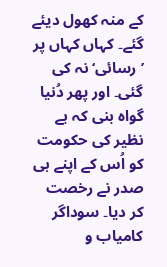کے منہ کھول دیئے گئے۔ کہاں کہاں پر ’رسائی‘ نہ کی گئی۔ اور پھر دُنیا گواہ بنی کہ بے نظیر کی حکومت کو اُس کے اپنے ہی صدر نے رخصت کر دیا۔ سوداگر کامیاب و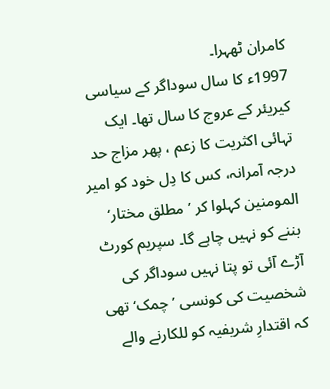کامران ٹھہرا۔
1997ء کا سال سوداگر کے سیاسی کیریئر کے عروج کا سال تھا۔ ایک تہائی اکثریت کا زعم ، پھر مزاج حد درجہ آمرانہ، کس کا دِل خود کو امیر المومنین کہلوا کر ’مطلق مختار‘ بننے کو نہیں چاہے گا۔ سپریم کورٹ آڑے آئی تو پتا نہیں سوداگر کی شخصیت کی کونسی ’چمک‘ تھی کہ اقتدارِ شریفیہ کو للکارنے والے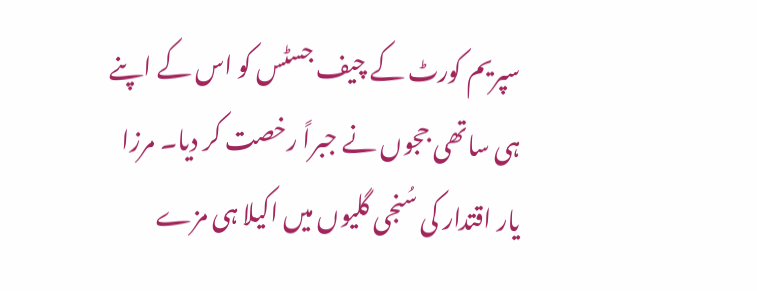سپریم کورٹ کے چیف جسٹس کو اس کے اپنے ہی ساتھی ججوں نے جبراً رخصت کر دیا۔ مرزا یار اقتدار کی سُنجی گلیوں میں اکیلا ہی مزے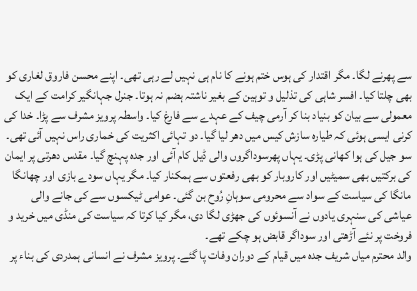سے پھرنے لگا۔ مگر اقتدار کی ہوس ختم ہونے کا نام ہی نہیں لے رہی تھی۔ اپنے محسن فاروق لغاری کو بھی چلتا کیا۔ افسر شاہی کی تذلیل و توہین کے بغیر ناشتہ ہضم نہ ہوتا۔ جنرل جہانگیر کرامت کے ایک معمولی سے بیان کو بنیاد بنا کر آرمی چیف کے عہدے سے فارغ کیا۔ واسطہ پرویز مشرف سے پڑا۔ خدا کی کرنی ایسی ہوئی کہ طیارہ سازش کیس میں دھر لیا گیا۔ دو تہائی اکثریت کی خماری راس نہیں آئی تھی۔ سو جیل کی ہوا کھانی پڑی۔ یہاں پھرسوداگروں والی ڈیل کام آئی اور جدہ پہنچ گیا۔ مقدس دھرتی پر ایمان کی برکتیں بھی سمیٹیں اور کاروبار کو بھی رفعتوں سے ہمکنار کیا۔ مگر یہاں سودے بازی اور چھانگا مانگا کی سیاست کے سواد سے محرومی سوہانِ رُوح بن گئی۔ عوامی ٹیکسوں سے کی جانے والی عیاشی کی سنہری یادوں نے آنسوئوں کی جھڑی لگا دی، مگر کیا کرتا کہ سیاست کی منڈی میں خرید و فروخت پر نئے آڑھتی اور سوداگر قابض ہو چکے تھے۔
والد محترم میاں شریف جدہ میں قیام کے دوران وفات پا گئے۔ پرویز مشرف نے انسانی ہمدردی کی بناء پر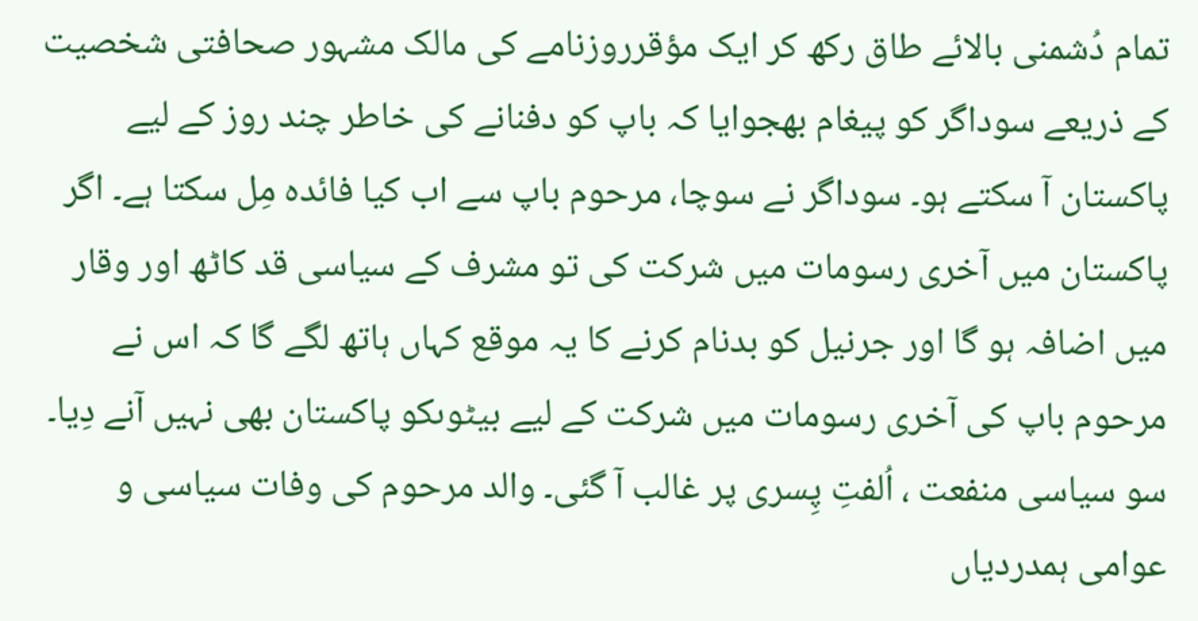تمام دُشمنی بالائے طاق رکھ کر ایک مؤقرروزنامے کی مالک مشہور صحافتی شخصیت کے ذریعے سوداگر کو پیغام بھجوایا کہ باپ کو دفنانے کی خاطر چند روز کے لیے پاکستان آ سکتے ہو۔ سوداگر نے سوچا، مرحوم باپ سے اب کیا فائدہ مِل سکتا ہے۔ اگر پاکستان میں آخری رسومات میں شرکت کی تو مشرف کے سیاسی قد کاٹھ اور وقار میں اضافہ ہو گا اور جرنیل کو بدنام کرنے کا یہ موقع کہاں ہاتھ لگے گا کہ اس نے مرحوم باپ کی آخری رسومات میں شرکت کے لیے بیٹوںکو پاکستان بھی نہیں آنے دِیا۔ سو سیاسی منفعت ، اُلفتِ پِسری پر غالب آ گئی۔ والد مرحوم کی وفات سیاسی و عوامی ہمدردیاں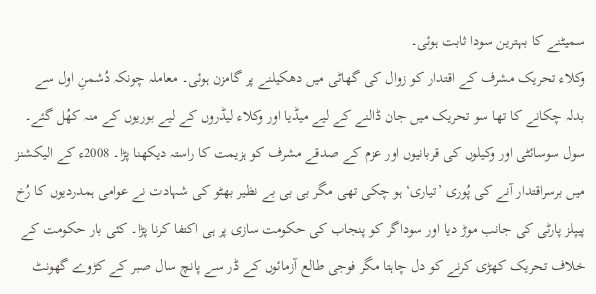سمیٹنے کا بہترین سودا ثابت ہوئی۔
وکلاء تحریک مشرف کے اقتدار کو زوال کی گھاٹی میں دھکیلنے پر گامزن ہوئی۔ معاملہ چونکہ دُشمنِ اول سے بدلہ چکانے کا تھا سو تحریک میں جان ڈالنے کے لیے میڈیا اور وکلاء لیڈروں کے لیے بوریوں کے منہ کھُل گئے۔ سول سوسائٹی اور وکیلوں کی قربانیوں اور عزم کے صدقے مشرف کو ہزیمت کا راستہ دیکھنا پڑا۔ 2008ء کے الیکشنز میں برسراقتدار آنے کی پُوری ’تیاری‘ ہو چکی تھی مگر بی بی بے نظیر بھٹو کی شہادت نے عوامی ہمدردیوں کا رُخ پیپلز پارٹی کی جانب موڑ دیا اور سوداگر کو پنجاب کی حکومت سازی پر ہی اکتفا کرنا پڑا۔ کئی بار حکومت کے خلاف تحریک کھڑی کرنے کو دل چاہتا مگر فوجی طالع آزمائوں کے ڈر سے پانچ سال صبر کے کڑوے گھونٹ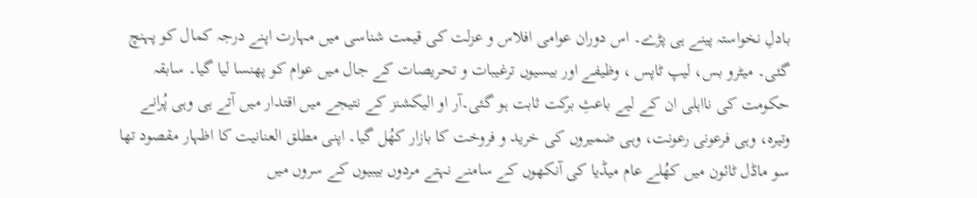بادلِ نخواستہ پینے ہی پڑے۔ اس دوران عوامی افلاس و عزلت کی قیمت شناسی میں مہارت اپنے درجہ کمال کو پہنچ گئی۔ میٹرو بس، لیپ ٹاپس ، وظیفے اور بیسیوں ترغیبات و تحریصات کے جال میں عوام کو پھنسا لیا گیا۔ سابقہ حکومت کی نااہلی ان کے لیے باعثِ برکت ثابت ہو گئی۔آر او الیکشنز کے نتیجے میں اقتدار میں آتے ہی وہی پُرانے وتیرہ، وہی فرعونی رعونت، وہی ضمیروں کی خرید و فروخت کا بازار کھُل گیا۔ اپنی مطلق العنانیت کا اظہار مقصود تھا سو ماڈل ٹائون میں کھُلے عام میڈیا کی آنکھوں کے سامنے نہتے مردوں بیبیوں کے سروں میں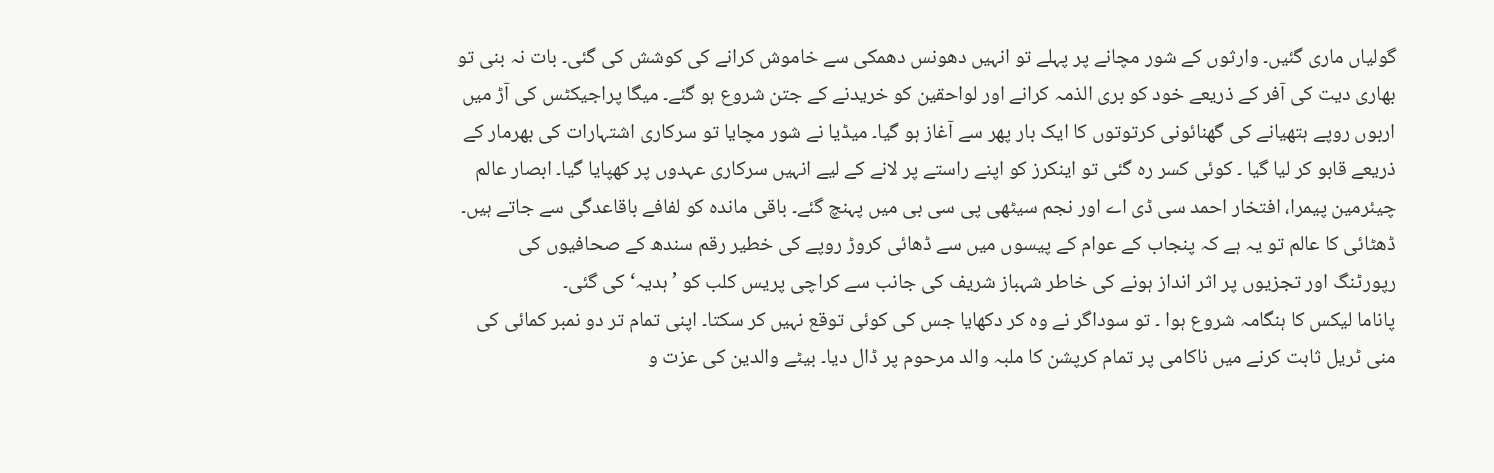گولیاں ماری گئیں۔ وارثوں کے شور مچانے پر پہلے تو انہیں دھونس دھمکی سے خاموش کرانے کی کوشش کی گئی۔ بات نہ بنی تو بھاری دیت کی آفر کے ذریعے خود کو بری الذمہ کرانے اور لواحقین کو خریدنے کے جتن شروع ہو گئے۔ میگا پراجیکٹس کی آڑ میں اربوں روپے ہتھیانے کی گھنائونی کرتوتوں کا ایک بار پھر سے آغاز ہو گیا۔ میڈیا نے شور مچایا تو سرکاری اشتہارات کی بھرمار کے ذریعے قابو کر لیا گیا ۔ کوئی کسر رہ گئی تو اینکرز کو اپنے راستے پر لانے کے لیے انہیں سرکاری عہدوں پر کھپایا گیا۔ ابصار عالم چیئرمین پیمرا، افتخار احمد سی ڈی اے اور نجم سیٹھی پی سی بی میں پہنچ گئے۔ باقی ماندہ کو لفافے باقاعدگی سے جاتے ہیں۔ ڈھٹائی کا عالم تو یہ ہے کہ پنجاب کے عوام کے پیسوں میں سے ڈھائی کروڑ روپے کی خطیر رقم سندھ کے صحافیوں کی رپورٹنگ اور تجزیوں پر اثر انداز ہونے کی خاطر شہباز شریف کی جانب سے کراچی پریس کلب کو ’ہدیہ‘ کی گئی۔
پاناما لیکس کا ہنگامہ شروع ہوا ۔ تو سوداگر نے وہ کر دکھایا جس کی کوئی توقع نہیں کر سکتا۔ اپنی تمام تر دو نمبر کمائی کی منی ٹریل ثابت کرنے میں ناکامی پر تمام کرپشن کا ملبہ والد مرحوم پر ڈال دیا۔ بیٹے والدین کی عزت و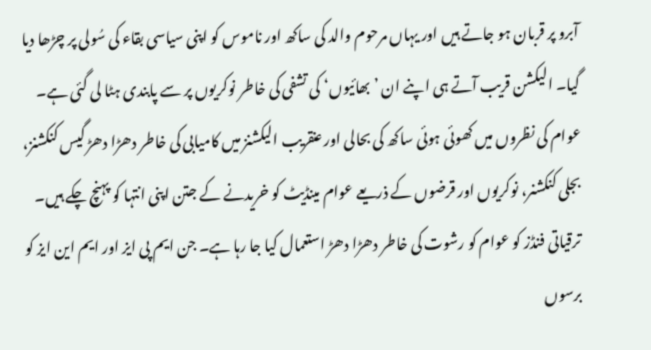آبرو پر قربان ہو جاتے ہیں اور یہاں مرحوم والد کی ساکھ اور ناموس کو اپنی سیاسی بقاء کی سُولی پر چڑھا دیا گیا۔ الیکشن قریب آتے ہی اپنے ان ’بھائیوں‘ کی تشفی کی خاطر نوکریوں پر سے پابندی ہٹا لی گئی ہے۔ عوام کی نظروں میں کھوئی ہوئی ساکھ کی بحالی اور عنقریب الیکشنز میں کامیابی کی خاطر دھڑا دھڑ گیس کنکشنز، بجلی کنکشنر، نوکریوں اور قرضوں کے ذریعے عوام مینڈیٹ کو خریدنے کے جتن اپنی انتہا کو پہنچ چکے ہیں۔ ترقیاتی فنڈز کو عوام کو رشوت کی خاطر دھڑا دھڑ استعمال کیا جا رہا ہے۔ جن ایم پی ایز اور ایم این ایز کو برسوں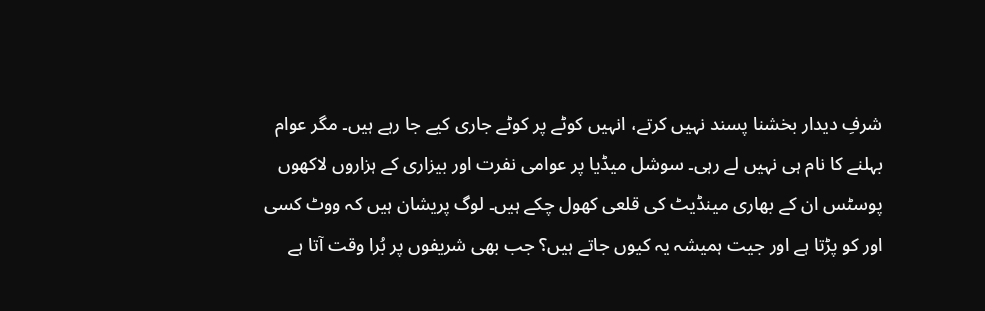شرفِ دیدار بخشنا پسند نہیں کرتے، انہیں کوٹے پر کوٹے جاری کیے جا رہے ہیں۔ مگر عوام بہلنے کا نام ہی نہیں لے رہی۔ سوشل میڈیا پر عوامی نفرت اور بیزاری کے ہزاروں لاکھوں پوسٹس ان کے بھاری مینڈیٹ کی قلعی کھول چکے ہیں۔ لوگ پریشان ہیں کہ ووٹ کسی اور کو پڑتا ہے اور جیت ہمیشہ یہ کیوں جاتے ہیں؟ جب بھی شریفوں پر بُرا وقت آتا ہے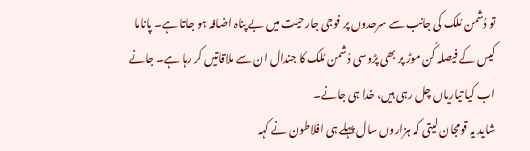تو دُشمن مُلک کی جانب سے سرحدوں پر فوجی جارحیت میں بے پناہ اضافہ ہو جاتا ہے۔ پاناما کیس کے فیصلہ کُن موڑ پر بھی پڑوسی دُشمن مُلک کا جندال ان سے ملاقاتیں کر رہا ہے۔ جانے اب کیا تیاریاں چل رہی ہیں، خدا ہی جانے۔
شاید یہ قومجان لیتی کہ ہزاروں سال پہلے ہی افلاطون نے کہہ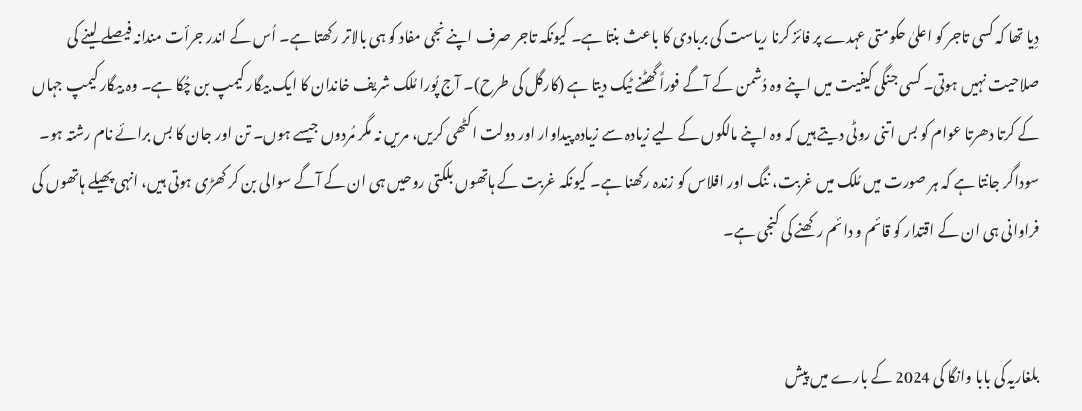دِیا تھا کہ کسی تاجر کو اعلیٰ حکومتی عہدے پر فائز کرنا ریاست کی بربادی کا باعث بنتا ہے۔ کیونکہ تاجر صرف اپنے نجی مفاد کو ہی بالاتر رکھتا ہے۔ اُس کے اندر جرأت مندانہ فیصلے لینے کی صلاحیت نہیں ہوتی۔ کسی جنگی کیفیت میں اپنے وہ دُشمن کے آگے فوراً گھٹنے ٹیک دیتا ہے (کارگل کی طرح)۔ آج پُورا مُلک شریف خاندان کا ایک بیگار کیمپ بن چُکا ہے۔ وہ بیگار کیمپ جہاں کے کرتا دھرتا عوام کو بس اتنی روٹی دیتے ہیں کہ وہ اپنے مالکوں کے لیے زیادہ سے زیادہ پیداوار اور دولت اکٹھی کریں، مریں نہ مگر مُردوں جیسے ہوں۔ تن اور جان کا بس برائے نام رشتہ ہو۔ سوداگر جانتا ہے کہ ہر صورت میں مُلک میں غربت، ننگ اور افلاس کو زندہ رکھنا ہے۔ کیونکہ غربت کے ہاتھوں بلکتی روحیں ہی ان کے آگے سوالی بن کر کھڑی ہوتی ہیں، انہی پھیلے ہاتھوں کی  فراوانی ہی ان کے اقتدار کو قائم و دائم رکھنے کی کنجی ہے۔


بلغاریہ کی بابا وانگا کی 2024 کے بارے میں پیش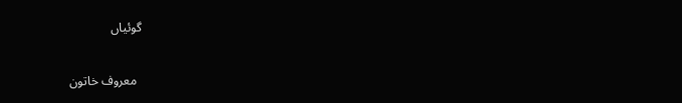گوئیاں

  معروف خاتون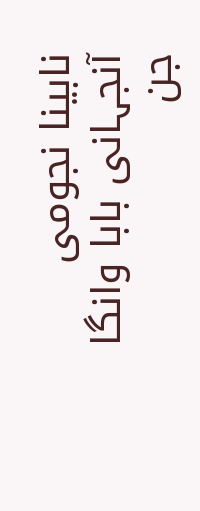نابینا نجومی آنجہانی بابا وانگا جن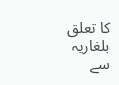کا تعلق بلغاریہ سے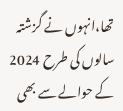تھا،انہوں نے گزشتہ سالوں کی طرح 2024 کے حوالے سے بھی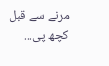مرنے سے قبل کچھ پی...